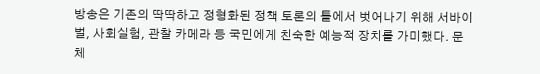방송은 기존의 딱딱하고 정형화된 정책 토론의 틀에서 벗어나기 위해 서바이벌, 사회실험, 관찰 카메라 등 국민에게 친숙한 예능적 장치를 가미했다. 문체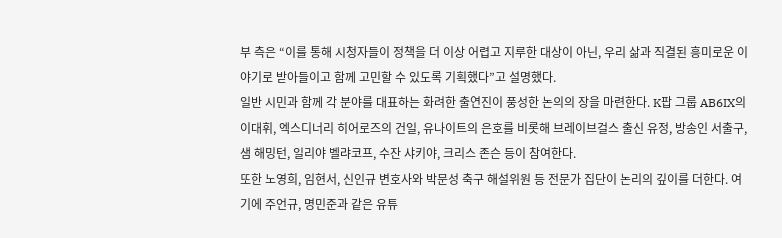부 측은 “이를 통해 시청자들이 정책을 더 이상 어렵고 지루한 대상이 아닌, 우리 삶과 직결된 흥미로운 이야기로 받아들이고 함께 고민할 수 있도록 기획했다”고 설명했다.
일반 시민과 함께 각 분야를 대표하는 화려한 출연진이 풍성한 논의의 장을 마련한다. K팝 그룹 AB6IX의 이대휘, 엑스디너리 히어로즈의 건일, 유나이트의 은호를 비롯해 브레이브걸스 출신 유정, 방송인 서출구, 샘 해밍턴, 일리야 벨랴코프, 수잔 샤키야, 크리스 존슨 등이 참여한다.
또한 노영희, 임현서, 신인규 변호사와 박문성 축구 해설위원 등 전문가 집단이 논리의 깊이를 더한다. 여기에 주언규, 명민준과 같은 유튜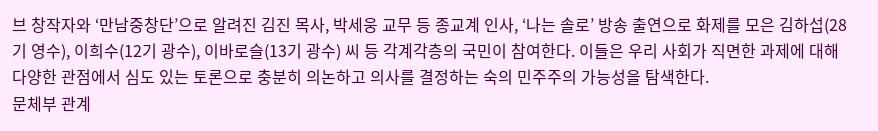브 창작자와 ‘만남중창단’으로 알려진 김진 목사, 박세웅 교무 등 종교계 인사, ‘나는 솔로’ 방송 출연으로 화제를 모은 김하섭(28기 영수), 이희수(12기 광수), 이바로슬(13기 광수) 씨 등 각계각층의 국민이 참여한다. 이들은 우리 사회가 직면한 과제에 대해 다양한 관점에서 심도 있는 토론으로 충분히 의논하고 의사를 결정하는 숙의 민주주의 가능성을 탐색한다.
문체부 관계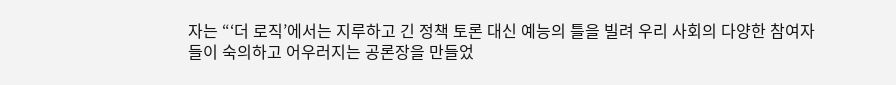자는 “‘더 로직’에서는 지루하고 긴 정책 토론 대신 예능의 틀을 빌려 우리 사회의 다양한 참여자들이 숙의하고 어우러지는 공론장을 만들었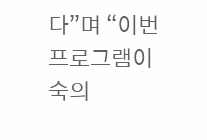다”며 “이번 프로그램이 숙의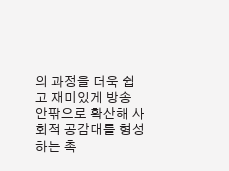의 과정을 더욱 쉽고 재미있게 방송 안팎으로 확산해 사회적 공감대를 형성하는 촉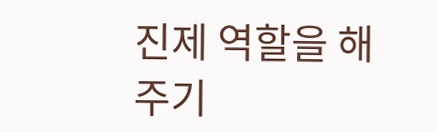진제 역할을 해주기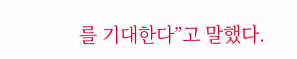를 기대한다”고 말했다.